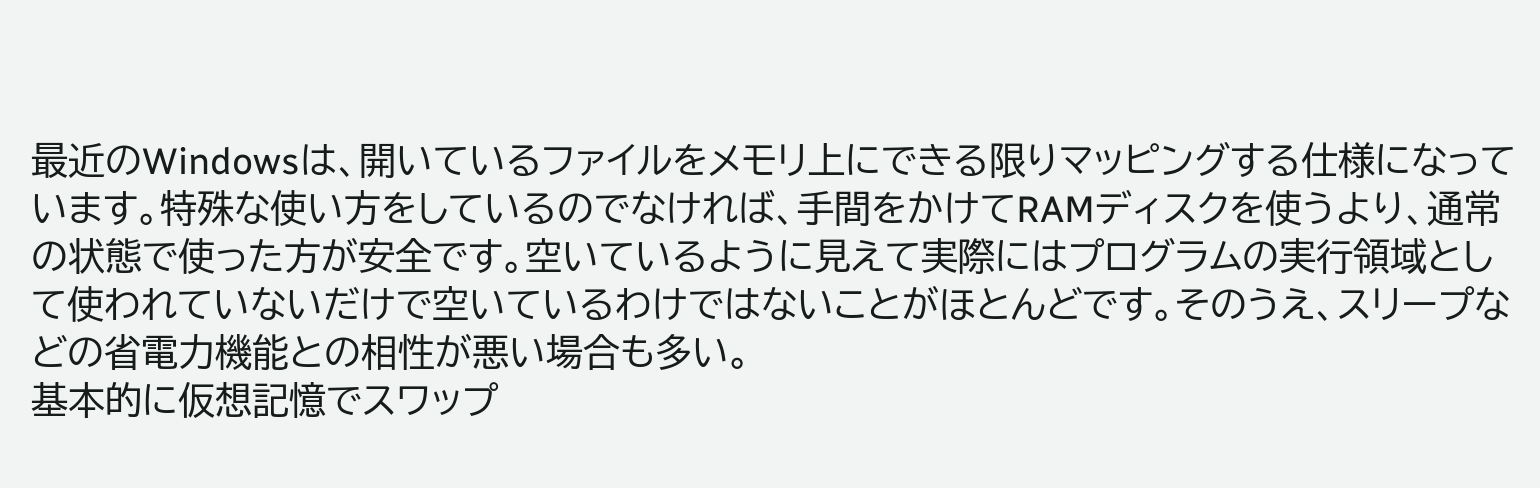最近のWindowsは、開いているファイルをメモリ上にできる限りマッピングする仕様になっています。特殊な使い方をしているのでなければ、手間をかけてRAMディスクを使うより、通常の状態で使った方が安全です。空いているように見えて実際にはプログラムの実行領域として使われていないだけで空いているわけではないことがほとんどです。そのうえ、スリープなどの省電力機能との相性が悪い場合も多い。
基本的に仮想記憶でスワップ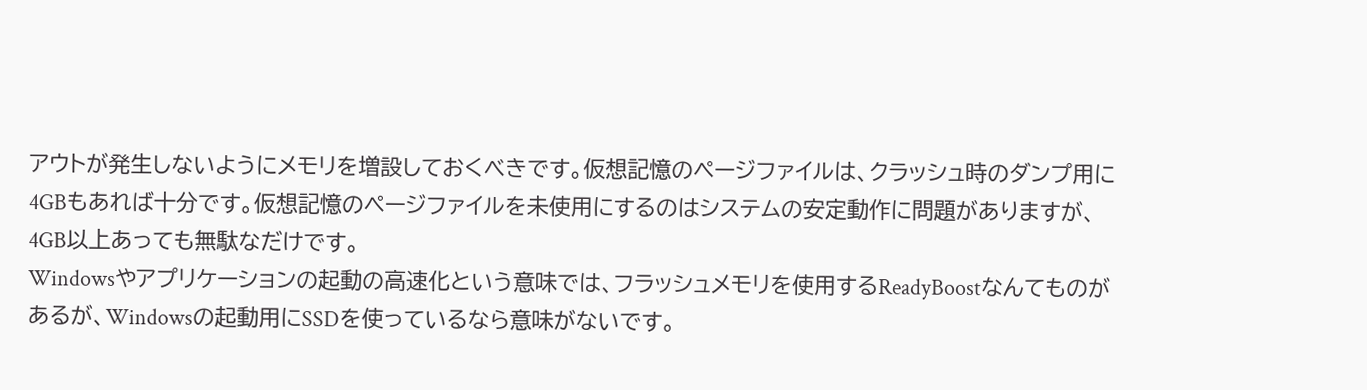アウトが発生しないようにメモリを増設しておくべきです。仮想記憶のページファイルは、クラッシュ時のダンプ用に4GBもあれば十分です。仮想記憶のページファイルを未使用にするのはシステムの安定動作に問題がありますが、4GB以上あっても無駄なだけです。
Windowsやアプリケーションの起動の高速化という意味では、フラッシュメモリを使用するReadyBoostなんてものがあるが、Windowsの起動用にSSDを使っているなら意味がないです。